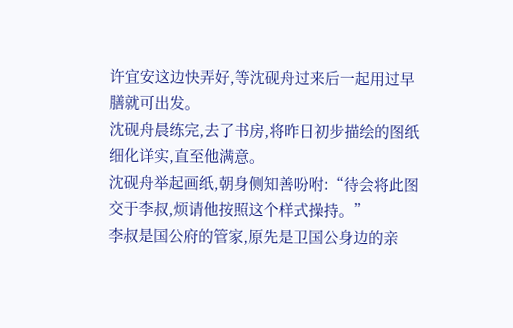许宜安这边快弄好,等沈砚舟过来后一起用过早膳就可出发。
沈砚舟晨练完,去了书房,将昨日初步描绘的图纸细化详实,直至他满意。
沈砚舟举起画纸,朝身侧知善吩咐:“待会将此图交于李叔,烦请他按照这个样式操持。”
李叔是国公府的管家,原先是卫国公身边的亲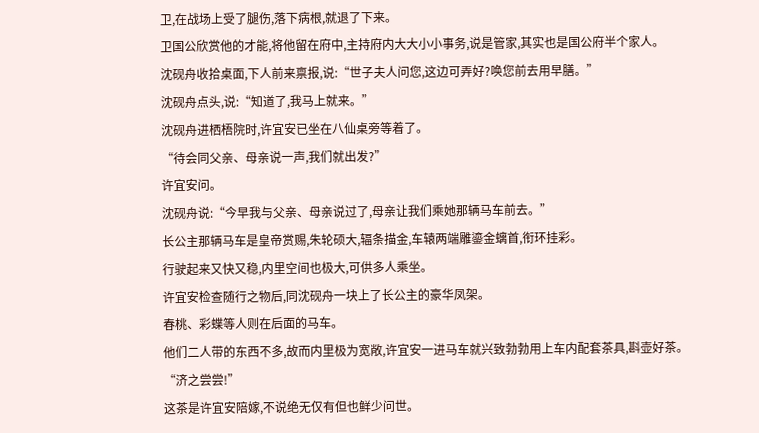卫,在战场上受了腿伤,落下病根,就退了下来。
卫国公欣赏他的才能,将他留在府中,主持府内大大小小事务,说是管家,其实也是国公府半个家人。
沈砚舟收拾桌面,下人前来禀报,说:“世子夫人问您,这边可弄好?唤您前去用早膳。”
沈砚舟点头,说:“知道了,我马上就来。”
沈砚舟进栖梧院时,许宜安已坐在八仙桌旁等着了。
“待会同父亲、母亲说一声,我们就出发?”
许宜安问。
沈砚舟说:“今早我与父亲、母亲说过了,母亲让我们乘她那辆马车前去。”
长公主那辆马车是皇帝赏赐,朱轮硕大,辐条描金,车辕两端雕鎏金螭首,衔环挂彩。
行驶起来又快又稳,内里空间也极大,可供多人乘坐。
许宜安检查随行之物后,同沈砚舟一块上了长公主的豪华凤架。
春桃、彩蝶等人则在后面的马车。
他们二人带的东西不多,故而内里极为宽敞,许宜安一进马车就兴致勃勃用上车内配套茶具,斟壶好茶。
“济之尝尝!”
这茶是许宜安陪嫁,不说绝无仅有但也鲜少问世。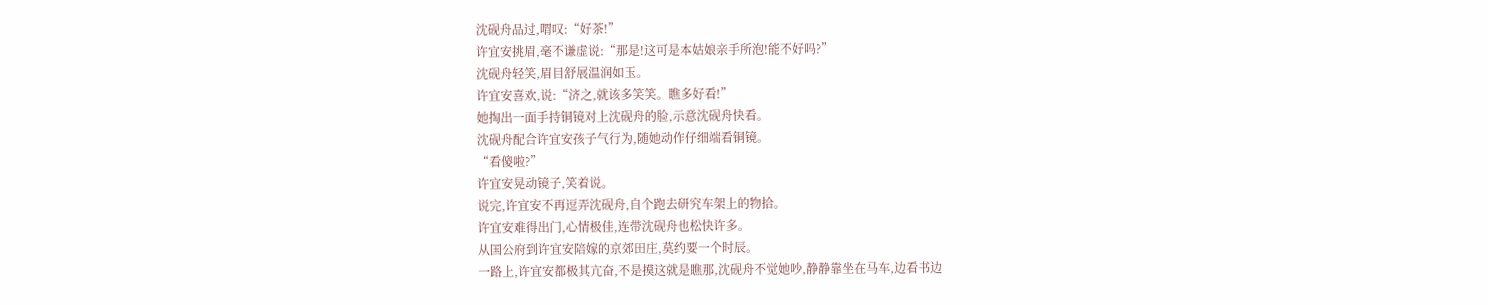沈砚舟品过,喟叹:“好茶!”
许宜安挑眉,毫不谦虚说:“那是!这可是本姑娘亲手所泡!能不好吗?”
沈砚舟轻笑,眉目舒展温润如玉。
许宜安喜欢,说:“济之,就该多笑笑。瞧多好看!”
她掏出一面手持铜镜对上沈砚舟的脸,示意沈砚舟快看。
沈砚舟配合许宜安孩子气行为,随她动作仔细端看铜镜。
“看傻啦?”
许宜安晃动镜子,笑着说。
说完,许宜安不再逗弄沈砚舟,自个跑去研究车架上的物拾。
许宜安难得出门,心情极佳,连带沈砚舟也松快许多。
从国公府到许宜安陪嫁的京郊田庄,莫约要一个时辰。
一路上,许宜安都极其亢奋,不是摸这就是瞧那,沈砚舟不觉她吵,静静靠坐在马车,边看书边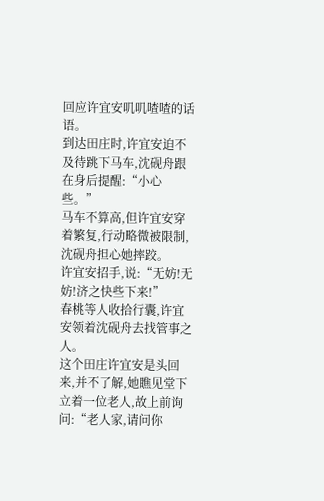回应许宜安叽叽喳喳的话语。
到达田庄时,许宜安迫不及待跳下马车,沈砚舟跟在身后提醒:“小心些。”
马车不算高,但许宜安穿着繁复,行动略微被限制,沈砚舟担心她摔跤。
许宜安招手,说:“无妨!无妨!济之快些下来!”
春桃等人收拾行囊,许宜安领着沈砚舟去找管事之人。
这个田庄许宜安是头回来,并不了解,她瞧见堂下立着一位老人,故上前询问:“老人家,请问你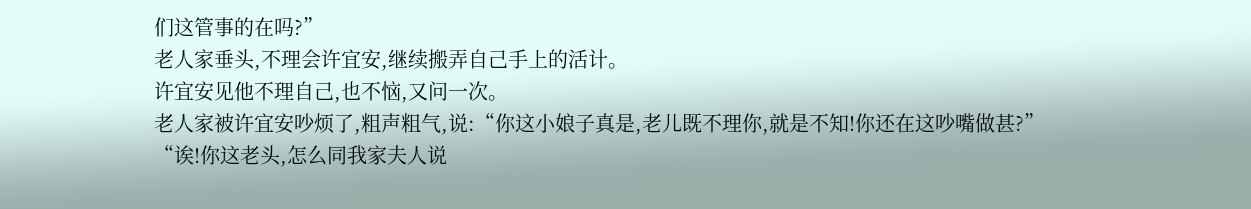们这管事的在吗?”
老人家垂头,不理会许宜安,继续搬弄自己手上的活计。
许宜安见他不理自己,也不恼,又问一次。
老人家被许宜安吵烦了,粗声粗气,说:“你这小娘子真是,老儿既不理你,就是不知!你还在这吵嘴做甚?”
“诶!你这老头,怎么同我家夫人说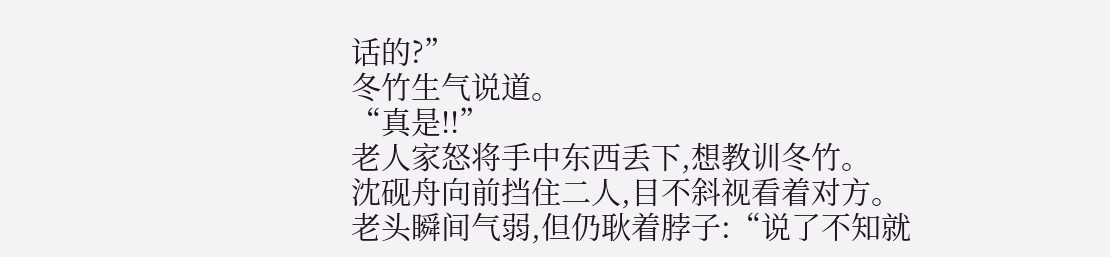话的?”
冬竹生气说道。
“真是!!”
老人家怒将手中东西丢下,想教训冬竹。
沈砚舟向前挡住二人,目不斜视看着对方。
老头瞬间气弱,但仍耿着脖子:“说了不知就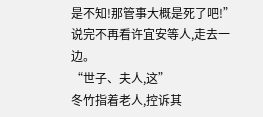是不知!那管事大概是死了吧!”
说完不再看许宜安等人,走去一边。
“世子、夫人,这”
冬竹指着老人,控诉其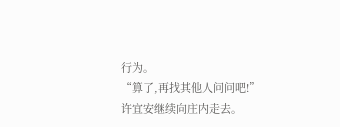行为。
“算了,再找其他人问问吧!”
许宜安继续向庄内走去。